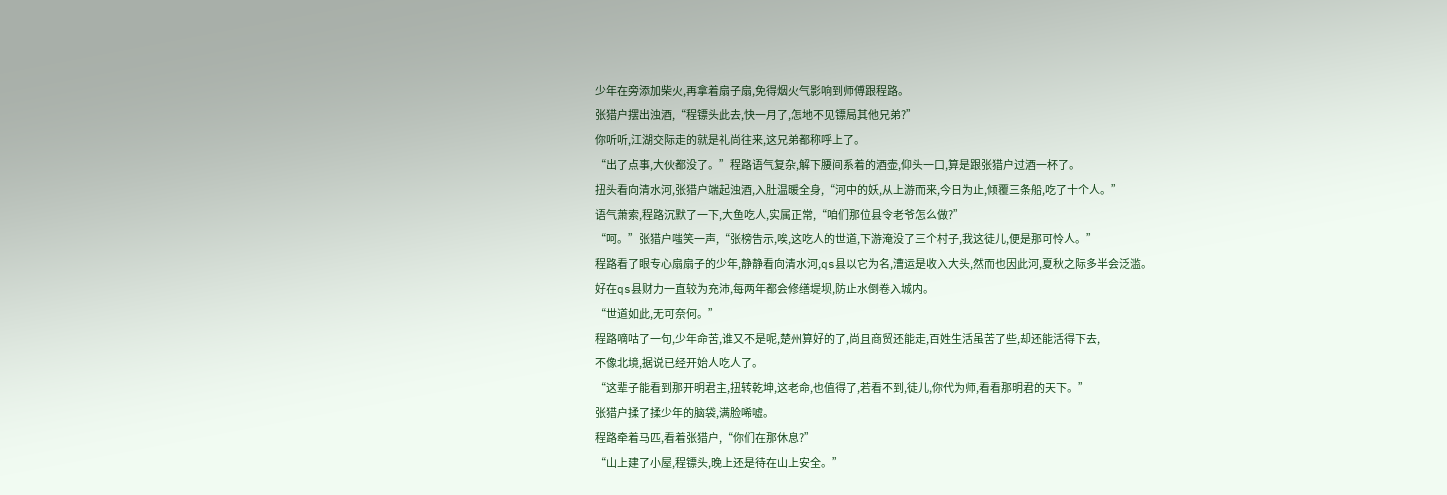少年在旁添加柴火,再拿着扇子扇,免得烟火气影响到师傅跟程路。
张猎户摆出浊酒,“程镖头此去,快一月了,怎地不见镖局其他兄弟?”
你听听,江湖交际走的就是礼尚往来,这兄弟都称呼上了。
“出了点事,大伙都没了。”程路语气复杂,解下腰间系着的酒壶,仰头一口,算是跟张猎户过酒一杯了。
扭头看向清水河,张猎户端起浊酒,入肚温暖全身,“河中的妖,从上游而来,今日为止,倾覆三条船,吃了十个人。”
语气萧索,程路沉默了一下,大鱼吃人,实属正常,“咱们那位县令老爷怎么做?”
“呵。”张猎户嗤笑一声,“张榜告示,唉,这吃人的世道,下游淹没了三个村子,我这徒儿,便是那可怜人。”
程路看了眼专心扇扇子的少年,静静看向清水河,qs县以它为名,漕运是收入大头,然而也因此河,夏秋之际多半会泛滥。
好在qs县财力一直较为充沛,每两年都会修缮堤坝,防止水倒卷入城内。
“世道如此,无可奈何。”
程路嘀咕了一句,少年命苦,谁又不是呢,楚州算好的了,尚且商贸还能走,百姓生活虽苦了些,却还能活得下去,
不像北境,据说已经开始人吃人了。
“这辈子能看到那开明君主,扭转乾坤,这老命,也值得了,若看不到,徒儿,你代为师,看看那明君的天下。”
张猎户揉了揉少年的脑袋,满脸唏嘘。
程路牵着马匹,看着张猎户,“你们在那休息?”
“山上建了小屋,程镖头,晚上还是待在山上安全。”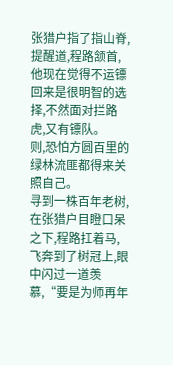张猎户指了指山脊,提醒道,程路颔首,他现在觉得不运镖回来是很明智的选择,不然面对拦路虎,又有镖队。
则,恐怕方圆百里的绿林流匪都得来关照自己。
寻到一株百年老树,在张猎户目瞪口呆之下,程路扛着马,飞奔到了树冠上,眼中闪过一道羡慕,“要是为师再年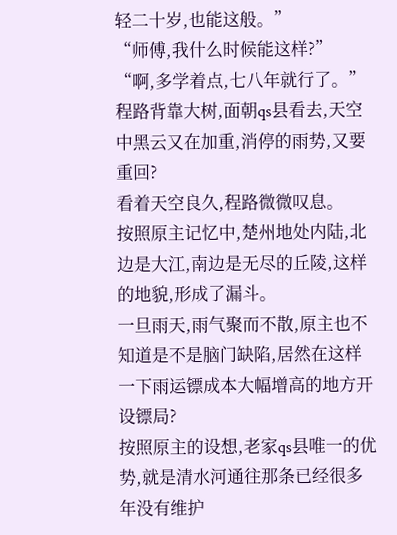轻二十岁,也能这般。”
“师傅,我什么时候能这样?”
“啊,多学着点,七八年就行了。”
程路背靠大树,面朝qs县看去,天空中黑云又在加重,消停的雨势,又要重回?
看着天空良久,程路微微叹息。
按照原主记忆中,楚州地处内陆,北边是大江,南边是无尽的丘陵,这样的地貌,形成了漏斗。
一旦雨天,雨气聚而不散,原主也不知道是不是脑门缺陷,居然在这样一下雨运镖成本大幅增高的地方开设镖局?
按照原主的设想,老家qs县唯一的优势,就是清水河通往那条已经很多年没有维护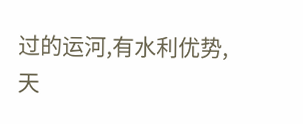过的运河,有水利优势,天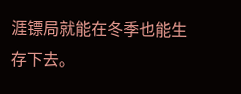涯镖局就能在冬季也能生存下去。